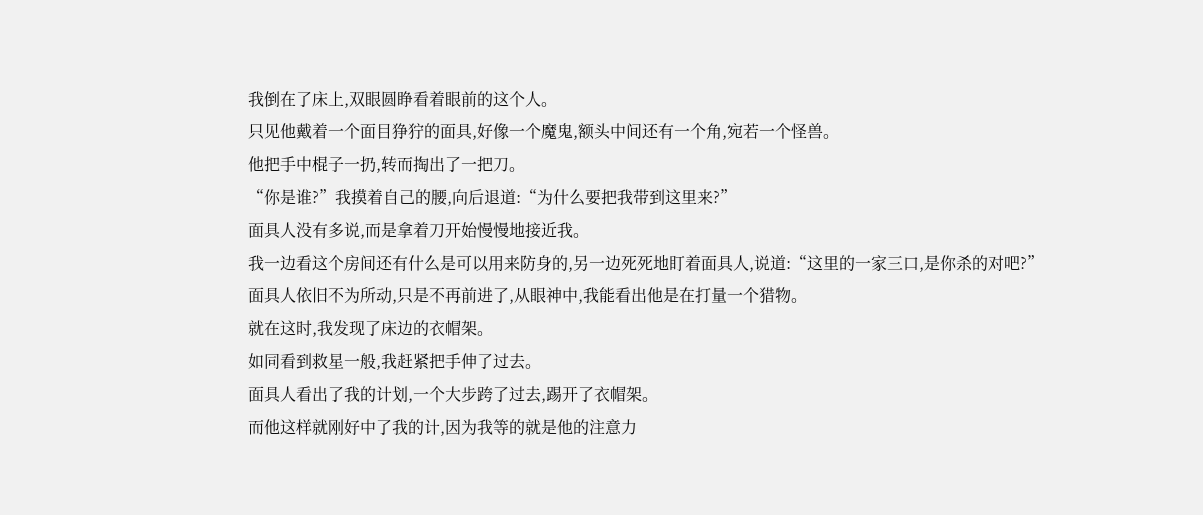我倒在了床上,双眼圆睁看着眼前的这个人。
只见他戴着一个面目狰狞的面具,好像一个魔鬼,额头中间还有一个角,宛若一个怪兽。
他把手中棍子一扔,转而掏出了一把刀。
“你是谁?”我摸着自己的腰,向后退道:“为什么要把我带到这里来?”
面具人没有多说,而是拿着刀开始慢慢地接近我。
我一边看这个房间还有什么是可以用来防身的,另一边死死地盯着面具人,说道:“这里的一家三口,是你杀的对吧?”
面具人依旧不为所动,只是不再前进了,从眼神中,我能看出他是在打量一个猎物。
就在这时,我发现了床边的衣帽架。
如同看到救星一般,我赶紧把手伸了过去。
面具人看出了我的计划,一个大步跨了过去,踢开了衣帽架。
而他这样就刚好中了我的计,因为我等的就是他的注意力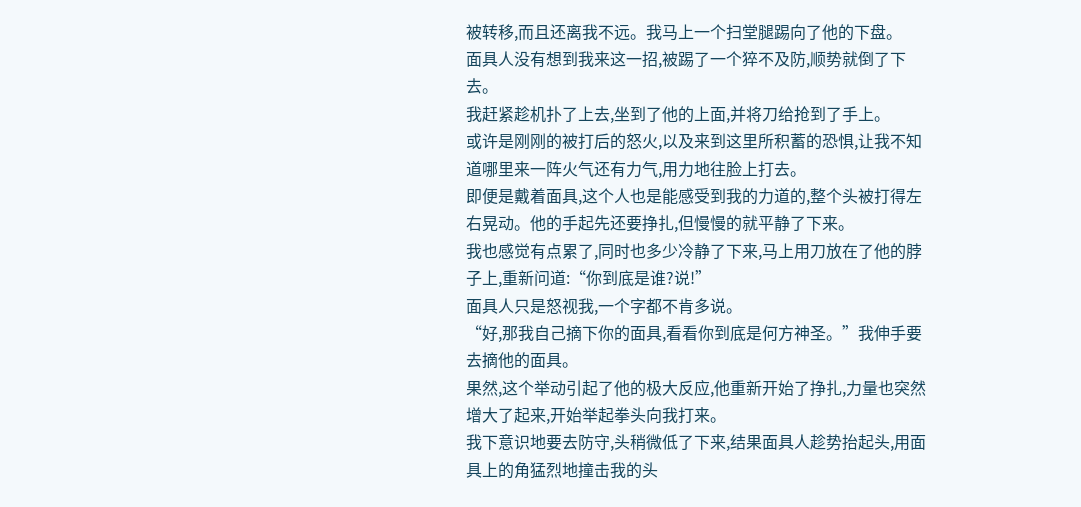被转移,而且还离我不远。我马上一个扫堂腿踢向了他的下盘。
面具人没有想到我来这一招,被踢了一个猝不及防,顺势就倒了下去。
我赶紧趁机扑了上去,坐到了他的上面,并将刀给抢到了手上。
或许是刚刚的被打后的怒火,以及来到这里所积蓄的恐惧,让我不知道哪里来一阵火气还有力气,用力地往脸上打去。
即便是戴着面具,这个人也是能感受到我的力道的,整个头被打得左右晃动。他的手起先还要挣扎,但慢慢的就平静了下来。
我也感觉有点累了,同时也多少冷静了下来,马上用刀放在了他的脖子上,重新问道:“你到底是谁?说!”
面具人只是怒视我,一个字都不肯多说。
“好,那我自己摘下你的面具,看看你到底是何方神圣。”我伸手要去摘他的面具。
果然,这个举动引起了他的极大反应,他重新开始了挣扎,力量也突然增大了起来,开始举起拳头向我打来。
我下意识地要去防守,头稍微低了下来,结果面具人趁势抬起头,用面具上的角猛烈地撞击我的头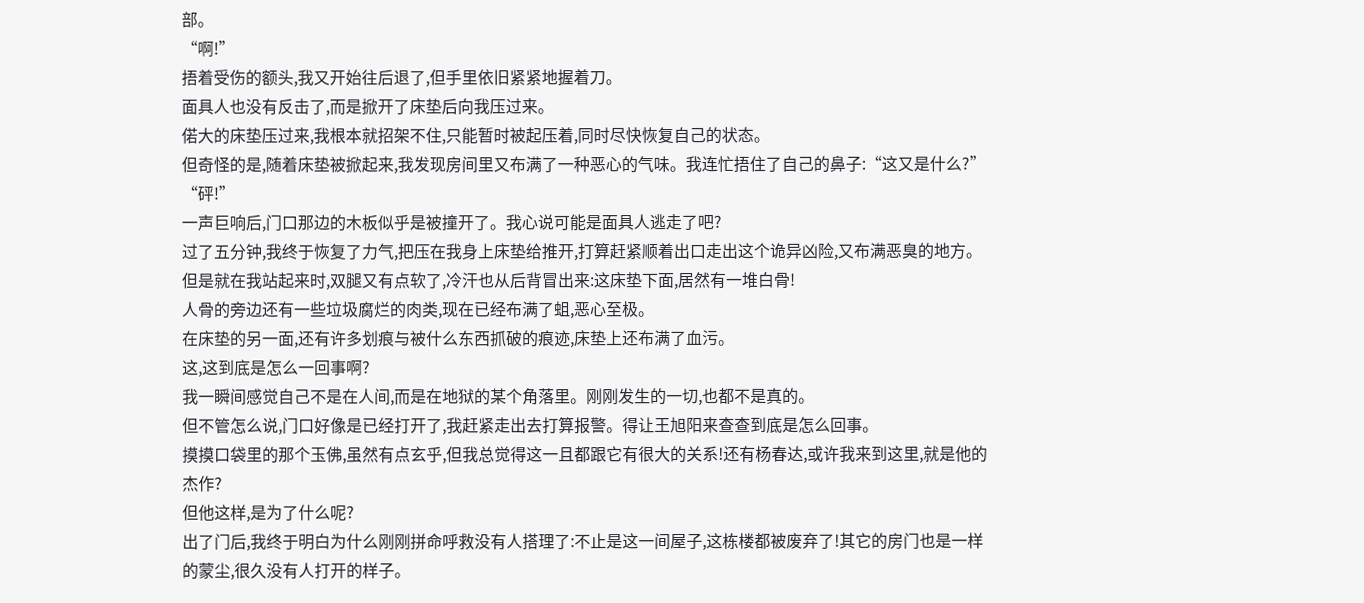部。
“啊!”
捂着受伤的额头,我又开始往后退了,但手里依旧紧紧地握着刀。
面具人也没有反击了,而是掀开了床垫后向我压过来。
偌大的床垫压过来,我根本就招架不住,只能暂时被起压着,同时尽快恢复自己的状态。
但奇怪的是,随着床垫被掀起来,我发现房间里又布满了一种恶心的气味。我连忙捂住了自己的鼻子:“这又是什么?”
“砰!”
一声巨响后,门口那边的木板似乎是被撞开了。我心说可能是面具人逃走了吧?
过了五分钟,我终于恢复了力气,把压在我身上床垫给推开,打算赶紧顺着出口走出这个诡异凶险,又布满恶臭的地方。
但是就在我站起来时,双腿又有点软了,冷汗也从后背冒出来:这床垫下面,居然有一堆白骨!
人骨的旁边还有一些垃圾腐烂的肉类,现在已经布满了蛆,恶心至极。
在床垫的另一面,还有许多划痕与被什么东西抓破的痕迹,床垫上还布满了血污。
这,这到底是怎么一回事啊?
我一瞬间感觉自己不是在人间,而是在地狱的某个角落里。刚刚发生的一切,也都不是真的。
但不管怎么说,门口好像是已经打开了,我赶紧走出去打算报警。得让王旭阳来查查到底是怎么回事。
摸摸口袋里的那个玉佛,虽然有点玄乎,但我总觉得这一且都跟它有很大的关系!还有杨春达,或许我来到这里,就是他的杰作?
但他这样,是为了什么呢?
出了门后,我终于明白为什么刚刚拼命呼救没有人搭理了:不止是这一间屋子,这栋楼都被废弃了!其它的房门也是一样的蒙尘,很久没有人打开的样子。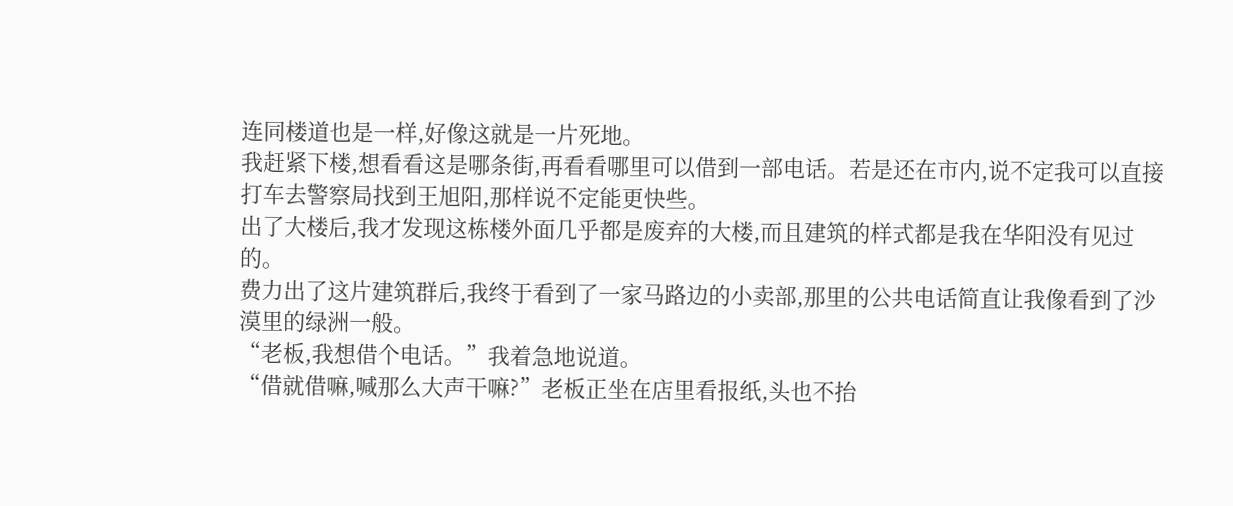连同楼道也是一样,好像这就是一片死地。
我赶紧下楼,想看看这是哪条街,再看看哪里可以借到一部电话。若是还在市内,说不定我可以直接打车去警察局找到王旭阳,那样说不定能更快些。
出了大楼后,我才发现这栋楼外面几乎都是废弃的大楼,而且建筑的样式都是我在华阳没有见过的。
费力出了这片建筑群后,我终于看到了一家马路边的小卖部,那里的公共电话简直让我像看到了沙漠里的绿洲一般。
“老板,我想借个电话。”我着急地说道。
“借就借嘛,喊那么大声干嘛?”老板正坐在店里看报纸,头也不抬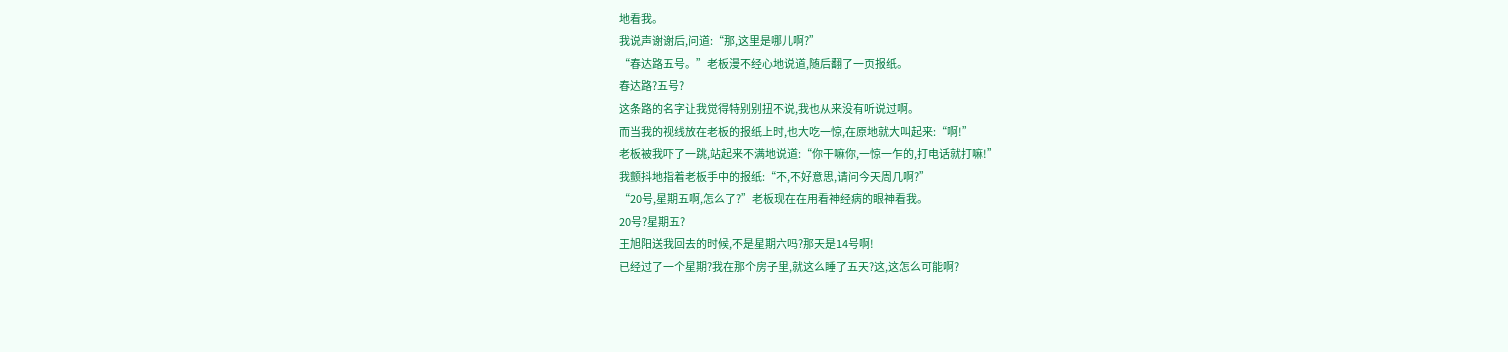地看我。
我说声谢谢后,问道:“那,这里是哪儿啊?”
“春达路五号。”老板漫不经心地说道,随后翻了一页报纸。
春达路?五号?
这条路的名字让我觉得特别别扭不说,我也从来没有听说过啊。
而当我的视线放在老板的报纸上时,也大吃一惊,在原地就大叫起来:“啊!”
老板被我吓了一跳,站起来不满地说道:“你干嘛你,一惊一乍的,打电话就打嘛!”
我颤抖地指着老板手中的报纸:“不,不好意思,请问今天周几啊?”
“20号,星期五啊,怎么了?”老板现在在用看神经病的眼神看我。
20号?星期五?
王旭阳送我回去的时候,不是星期六吗?那天是14号啊!
已经过了一个星期?我在那个房子里,就这么睡了五天?这,这怎么可能啊?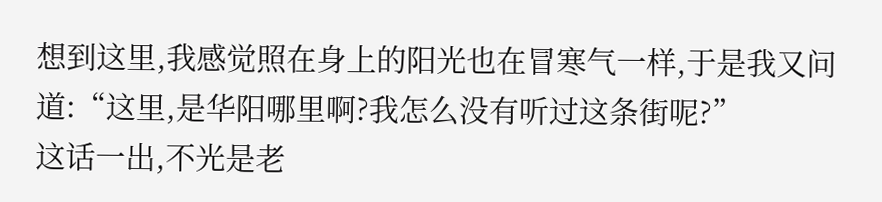想到这里,我感觉照在身上的阳光也在冒寒气一样,于是我又问道:“这里,是华阳哪里啊?我怎么没有听过这条街呢?”
这话一出,不光是老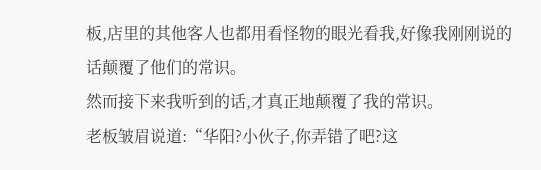板,店里的其他客人也都用看怪物的眼光看我,好像我刚刚说的话颠覆了他们的常识。
然而接下来我听到的话,才真正地颠覆了我的常识。
老板皱眉说道:“华阳?小伙子,你弄错了吧?这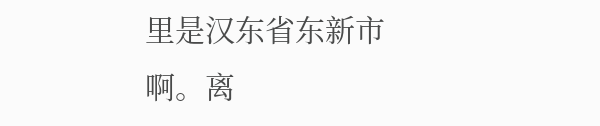里是汉东省东新市啊。离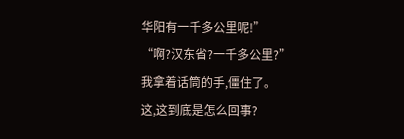华阳有一千多公里呢!”
“啊?汉东省?一千多公里?”
我拿着话筒的手,僵住了。
这,这到底是怎么回事?